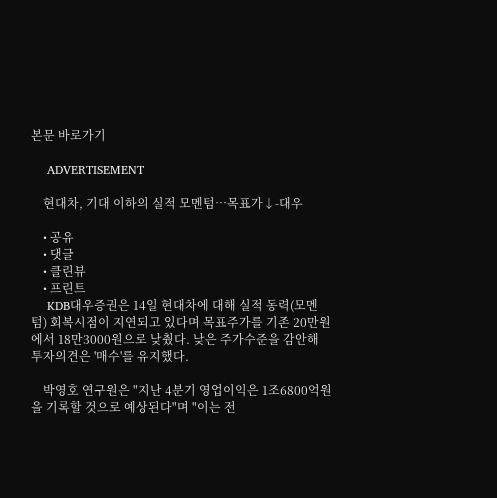본문 바로가기

    ADVERTISEMENT

    현대차, 기대 이하의 실적 모멘텀…목표가↓-대우

    • 공유
    • 댓글
    • 클린뷰
    • 프린트
    KDB대우증권은 14일 현대차에 대해 실적 동력(모멘텀) 회복시점이 지연되고 있다며 목표주가를 기존 20만원에서 18만3000원으로 낮췄다. 낮은 주가수준을 감안해 투자의견은 '매수'를 유지했다.

    박영호 연구원은 "지난 4분기 영업이익은 1조6800억원을 기록할 것으로 예상된다"며 "이는 전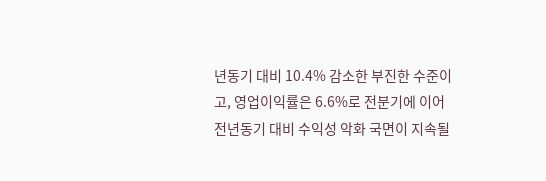년동기 대비 10.4% 감소한 부진한 수준이고, 영업이익률은 6.6%로 전분기에 이어 전년동기 대비 수익성 악화 국면이 지속될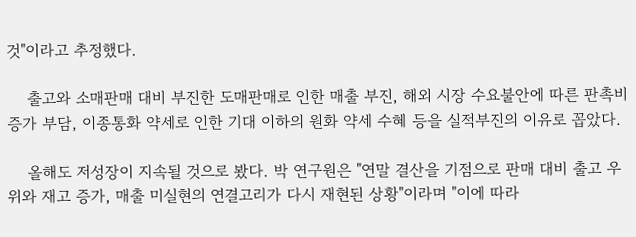것"이라고 추정했다.

    출고와 소매판매 대비 부진한 도매판매로 인한 매출 부진, 해외 시장 수요불안에 따른 판촉비 증가 부담, 이종통화 약세로 인한 기대 이하의 원화 약세 수혜 등을 실적부진의 이유로 꼽았다.

    올해도 저성장이 지속될 것으로 봤다. 박 연구원은 "연말 결산을 기점으로 판매 대비 출고 우위와 재고 증가, 매출 미실현의 연결고리가 다시 재현된 상황"이라며 "이에 따라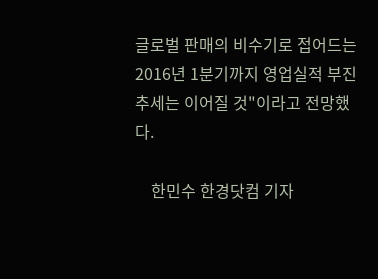글로벌 판매의 비수기로 접어드는 2016년 1분기까지 영업실적 부진 추세는 이어질 것"이라고 전망했다.

    한민수 한경닷컴 기자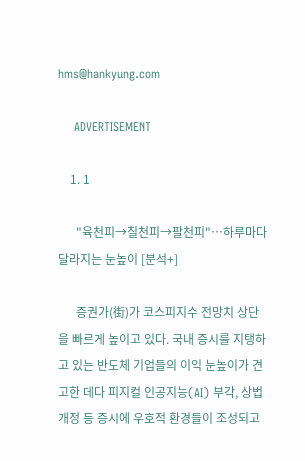hms@hankyung.com

    ADVERTISEMENT

    1. 1

      "육천피→칠천피→팔천피"…하루마다 달라지는 눈높이 [분석+]

      증권가(街)가 코스피지수 전망치 상단을 빠르게 높이고 있다. 국내 증시를 지탱하고 있는 반도체 기업들의 이익 눈높이가 견고한 데다 피지컬 인공지능(AI) 부각, 상법 개정 등 증시에 우호적 환경들이 조성되고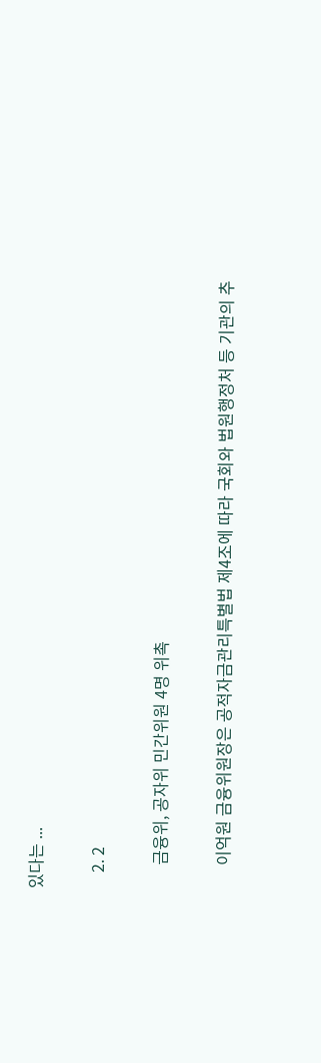있다는 ...

    2. 2

      금융위, 공자위 민간위원 4명 위촉

      이억원 금융위원장은 공적자금관리특별법 제4조에 따라 국회와 법원행정처 등 기관의 추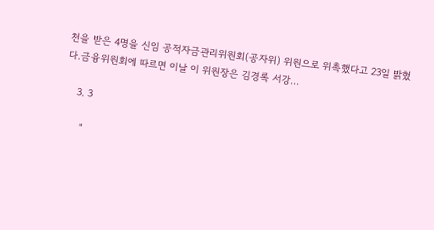천을 받은 4명을 신임 공적자금관리위원회(공자위) 위원으로 위촉했다고 23일 밝혔다.금융위원회에 따르면 이날 이 위원장은 김경록 서강...

    3. 3

      "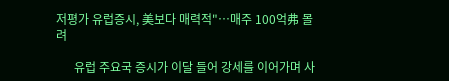저평가 유럽증시, 美보다 매력적"…매주 100억弗 몰려

      유럽 주요국 증시가 이달 들어 강세를 이어가며 사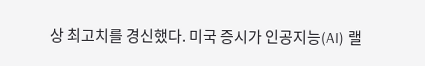상 최고치를 경신했다. 미국 증시가 인공지능(AI) 랠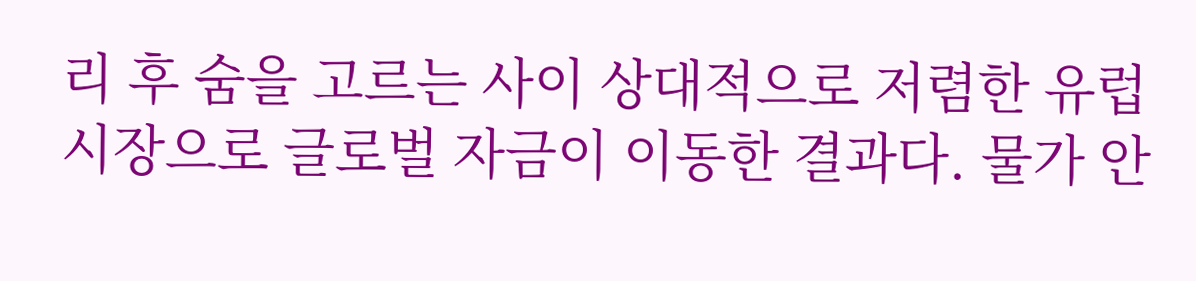리 후 숨을 고르는 사이 상대적으로 저렴한 유럽 시장으로 글로벌 자금이 이동한 결과다. 물가 안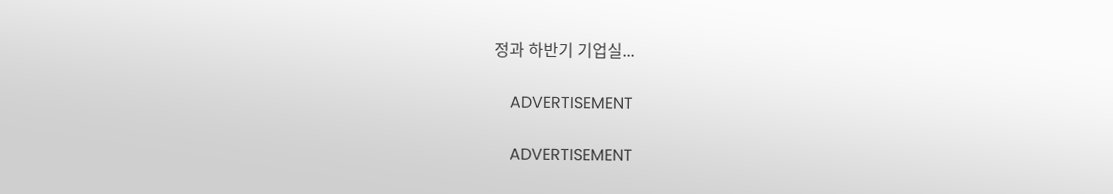정과 하반기 기업실...

    ADVERTISEMENT

    ADVERTISEMENT